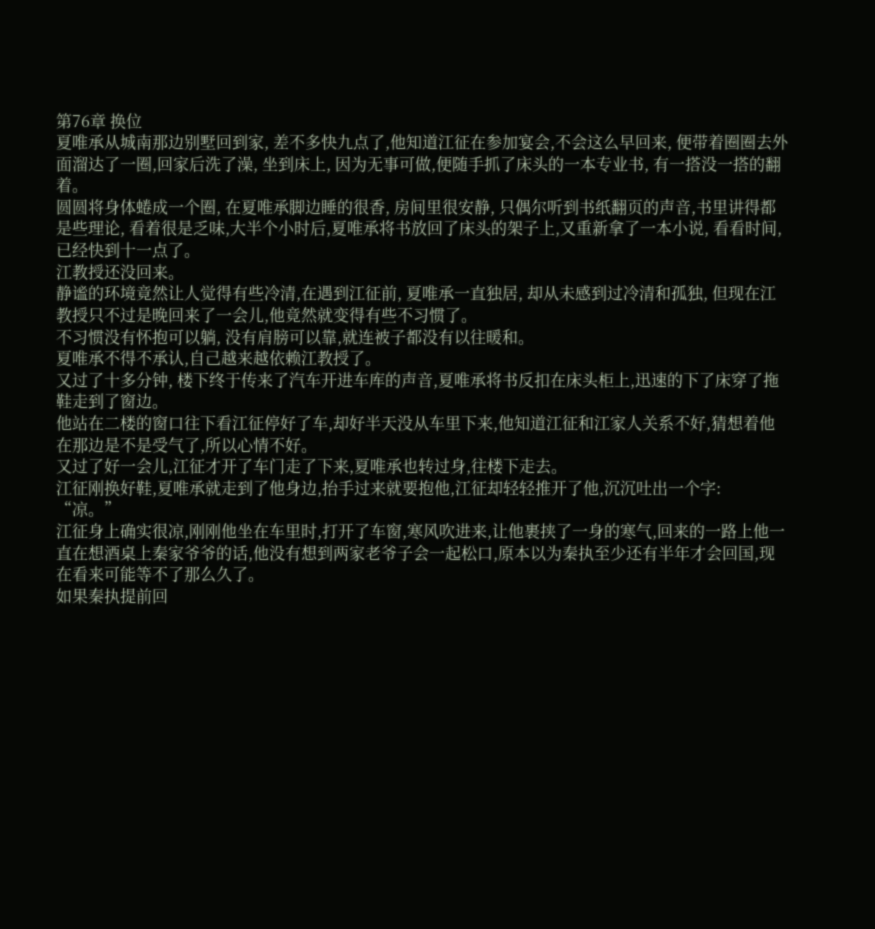第76章 换位
夏唯承从城南那边别墅回到家, 差不多快九点了,他知道江征在参加宴会,不会这么早回来, 便带着圈圈去外面溜达了一圈,回家后洗了澡, 坐到床上, 因为无事可做,便随手抓了床头的一本专业书, 有一搭没一搭的翻着。
圆圆将身体蜷成一个圈, 在夏唯承脚边睡的很香, 房间里很安静, 只偶尔听到书纸翻页的声音,书里讲得都是些理论, 看着很是乏味,大半个小时后,夏唯承将书放回了床头的架子上,又重新拿了一本小说, 看看时间, 已经快到十一点了。
江教授还没回来。
静谧的环境竟然让人觉得有些冷清,在遇到江征前, 夏唯承一直独居, 却从未感到过冷清和孤独, 但现在江教授只不过是晚回来了一会儿,他竟然就变得有些不习惯了。
不习惯没有怀抱可以躺, 没有肩膀可以靠,就连被子都没有以往暖和。
夏唯承不得不承认,自己越来越依赖江教授了。
又过了十多分钟, 楼下终于传来了汽车开进车库的声音,夏唯承将书反扣在床头柜上,迅速的下了床穿了拖鞋走到了窗边。
他站在二楼的窗口往下看江征停好了车,却好半天没从车里下来,他知道江征和江家人关系不好,猜想着他在那边是不是受气了,所以心情不好。
又过了好一会儿,江征才开了车门走了下来,夏唯承也转过身,往楼下走去。
江征刚换好鞋,夏唯承就走到了他身边,抬手过来就要抱他,江征却轻轻推开了他,沉沉吐出一个字:
“凉。”
江征身上确实很凉,刚刚他坐在车里时,打开了车窗,寒风吹进来,让他裹挟了一身的寒气,回来的一路上他一直在想酒桌上秦家爷爷的话,他没有想到两家老爷子会一起松口,原本以为秦执至少还有半年才会回国,现在看来可能等不了那么久了。
如果秦执提前回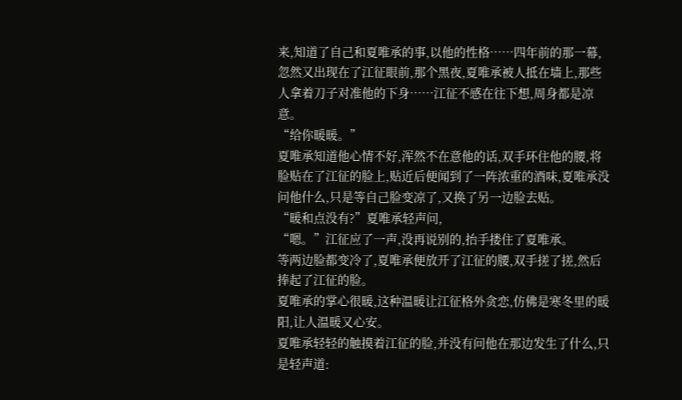来,知道了自己和夏唯承的事,以他的性格……四年前的那一幕,忽然又出现在了江征眼前,那个黑夜,夏唯承被人抵在墙上,那些人拿着刀子对准他的下身……江征不感在往下想,周身都是凉意。
“给你暖暖。”
夏唯承知道他心情不好,浑然不在意他的话,双手环住他的腰,将脸贴在了江征的脸上,贴近后便闻到了一阵浓重的酒味,夏唯承没问他什么,只是等自己脸变凉了,又换了另一边脸去贴。
“暖和点没有?”夏唯承轻声问,
“嗯。”江征应了一声,没再说别的,抬手搂住了夏唯承。
等两边脸都变冷了,夏唯承便放开了江征的腰,双手搓了搓,然后捧起了江征的脸。
夏唯承的掌心很暖,这种温暖让江征格外贪恋,仿佛是寒冬里的暖阳,让人温暖又心安。
夏唯承轻轻的触摸着江征的脸,并没有问他在那边发生了什么,只是轻声道: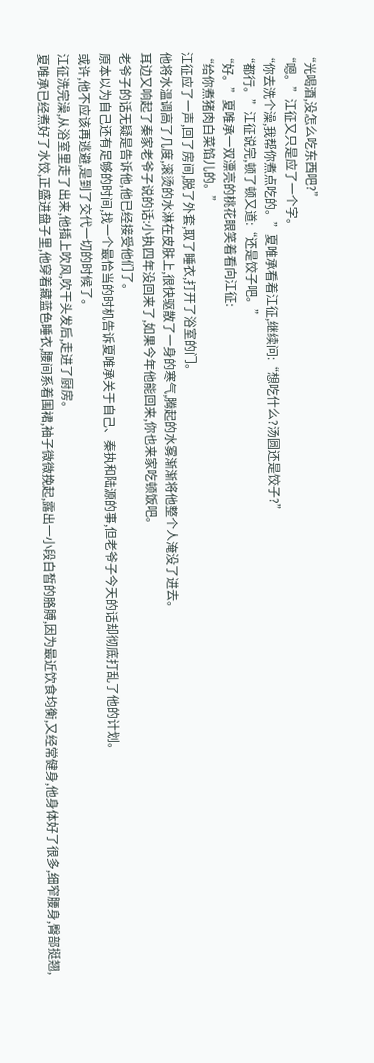“光喝酒,没怎么吃东西吧?”
“嗯。”江征又只是应了一个字。
“你去洗个澡,我帮你煮点吃的。”夏唯承看着江征,继续问:“想吃什么?汤圆还是饺子?”
“都行。”江征说完,顿了顿又道:“还是饺子吧。”
“好。”夏唯承一双漂亮的桃花眼笑着看向江征:
“给你煮猪肉白菜馅儿的。”
江征应了一声,回了房间,脱了外套,取了睡衣,打开了浴室的门。
他将水温调高了几度,滚烫的水淋在皮肤上,很快驱散了一身的寒气,腾起的水雾渐渐将他整个人淹没了进去。
耳边又响起了秦家老爷子说的话:小执四年没回来了,如果今年他能回来,你也来家吃顿饭吧。
老爷子的话无疑是告诉他,他已经接受他们了。
原本以为自己还有足够的时间,找一个最恰当的时机告诉夏唯承关于自己、秦执和陆源的事,但老爷子今天的话却彻底打乱了他的计划。
或许,他不应该再逃避,是到了交代一切的时候了。
江征洗完澡,从浴室里走了出来,他插上吹风,吹干头发后,走进了厨房。
夏唯承已经煮好了水饺,正盛进盘子里,他穿着藏蓝色睡衣,腰间系着围裙,袖子微微挽起,露出一小段白皙的胳膊,因为最近饮食均衡,又经常健身,他身体好了很多,细窄腰身,臀部挺翘,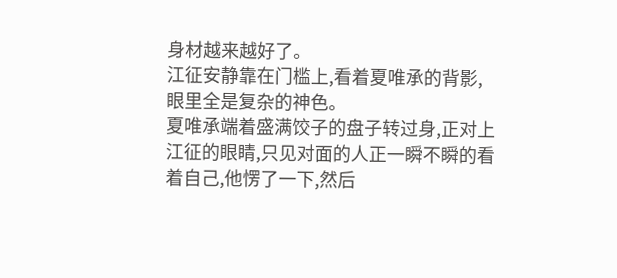身材越来越好了。
江征安静靠在门槛上,看着夏唯承的背影,眼里全是复杂的神色。
夏唯承端着盛满饺子的盘子转过身,正对上江征的眼睛,只见对面的人正一瞬不瞬的看着自己,他愣了一下,然后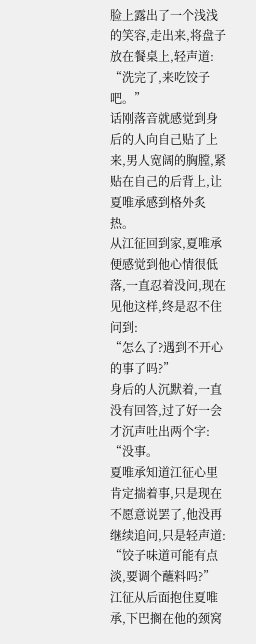脸上露出了一个浅浅的笑容,走出来,将盘子放在餐桌上,轻声道:
“洗完了,来吃饺子吧。”
话刚落音就感觉到身后的人向自己贴了上来,男人宽阔的胸膛,紧贴在自己的后背上,让夏唯承感到格外炙热。
从江征回到家,夏唯承便感觉到他心情很低落,一直忍着没问,现在见他这样,终是忍不住问到:
“怎么了?遇到不开心的事了吗?”
身后的人沉默着,一直没有回答,过了好一会才沉声吐出两个字:
“没事。
夏唯承知道江征心里肯定揣着事,只是现在不愿意说罢了,他没再继续追问,只是轻声道:
“饺子味道可能有点淡,要调个蘸料吗?”
江征从后面抱住夏唯承,下巴搁在他的颈窝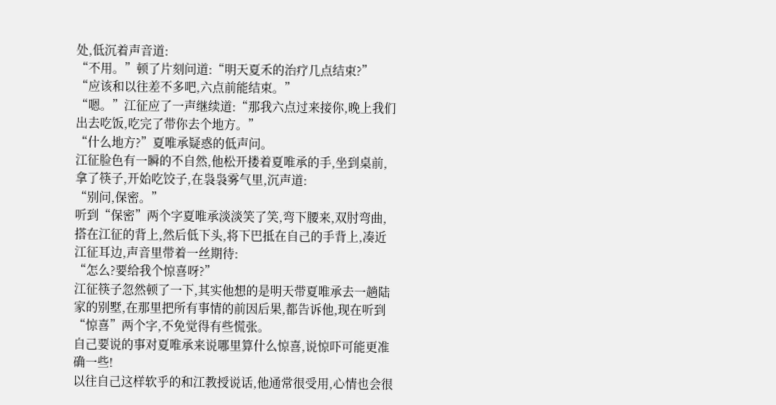处,低沉着声音道:
“不用。”顿了片刻问道:“明天夏禾的治疗几点结束?”
“应该和以往差不多吧,六点前能结束。”
“嗯。”江征应了一声继续道:“那我六点过来接你,晚上我们出去吃饭,吃完了带你去个地方。”
“什么地方?”夏唯承疑惑的低声问。
江征脸色有一瞬的不自然,他松开搂着夏唯承的手,坐到桌前,拿了筷子,开始吃饺子,在袅袅雾气里,沉声道:
“别问,保密。”
听到“保密”两个字夏唯承淡淡笑了笑,弯下腰来,双肘弯曲,搭在江征的背上,然后低下头,将下巴抵在自己的手背上,凑近江征耳边,声音里带着一丝期待:
“怎么?要给我个惊喜呀?”
江征筷子忽然顿了一下,其实他想的是明天带夏唯承去一趟陆家的别墅,在那里把所有事情的前因后果,都告诉他,现在听到“惊喜”两个字,不免觉得有些慌张。
自己要说的事对夏唯承来说哪里算什么惊喜,说惊吓可能更准确一些!
以往自己这样软乎的和江教授说话,他通常很受用,心情也会很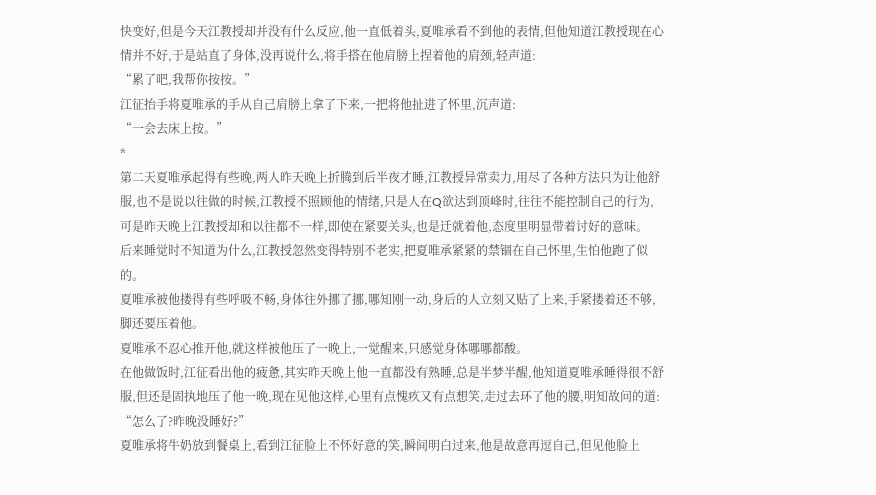快变好,但是今天江教授却并没有什么反应,他一直低着头,夏唯承看不到他的表情,但他知道江教授现在心情并不好,于是站直了身体,没再说什么,将手搭在他肩膀上捏着他的肩颈,轻声道:
“累了吧,我帮你按按。”
江征抬手将夏唯承的手从自己肩膀上拿了下来,一把将他扯进了怀里,沉声道:
“一会去床上按。”
*
第二天夏唯承起得有些晚,两人昨天晚上折腾到后半夜才睡,江教授异常卖力,用尽了各种方法只为让他舒服,也不是说以往做的时候,江教授不照顾他的情绪,只是人在Q欲达到顶峰时,往往不能控制自己的行为,可是昨天晚上江教授却和以往都不一样,即使在紧要关头,也是迁就着他,态度里明显带着讨好的意味。
后来睡觉时不知道为什么,江教授忽然变得特别不老实,把夏唯承紧紧的禁锢在自己怀里,生怕他跑了似的。
夏唯承被他搂得有些呼吸不畅,身体往外挪了挪,哪知刚一动,身后的人立刻又贴了上来,手紧搂着还不够,脚还要压着他。
夏唯承不忍心推开他,就这样被他压了一晚上,一觉醒来,只感觉身体哪哪都酸。
在他做饭时,江征看出他的疲惫,其实昨天晚上他一直都没有熟睡,总是半梦半醒,他知道夏唯承睡得很不舒服,但还是固执地压了他一晚,现在见他这样,心里有点愧疚又有点想笑,走过去环了他的腰,明知故问的道:
“怎么了?昨晚没睡好?”
夏唯承将牛奶放到餐桌上,看到江征脸上不怀好意的笑,瞬间明白过来,他是故意再逗自己,但见他脸上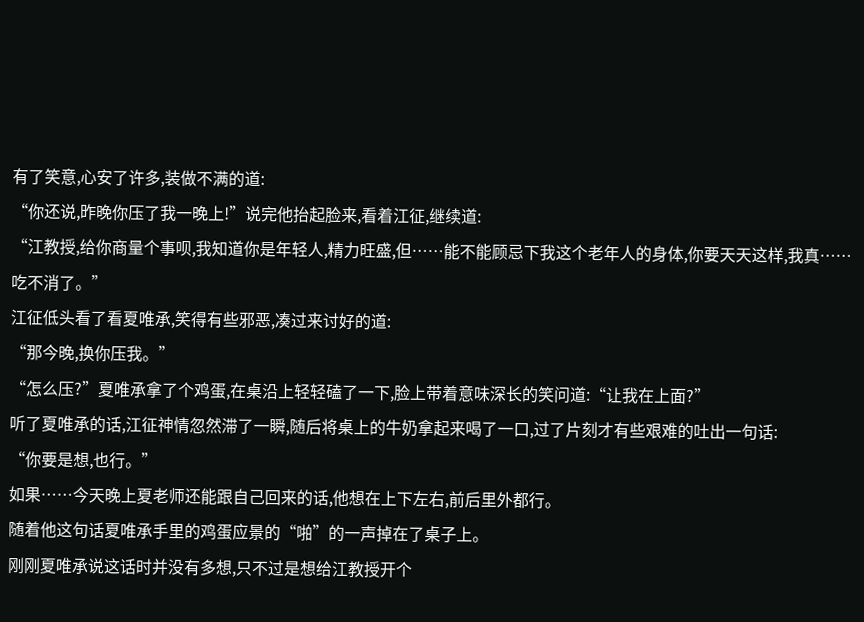有了笑意,心安了许多,装做不满的道:
“你还说,昨晚你压了我一晚上!”说完他抬起脸来,看着江征,继续道:
“江教授,给你商量个事呗,我知道你是年轻人,精力旺盛,但……能不能顾忌下我这个老年人的身体,你要天天这样,我真……吃不消了。”
江征低头看了看夏唯承,笑得有些邪恶,凑过来讨好的道:
“那今晚,换你压我。”
“怎么压?”夏唯承拿了个鸡蛋,在桌沿上轻轻磕了一下,脸上带着意味深长的笑问道:“让我在上面?”
听了夏唯承的话,江征神情忽然滞了一瞬,随后将桌上的牛奶拿起来喝了一口,过了片刻才有些艰难的吐出一句话:
“你要是想,也行。”
如果……今天晚上夏老师还能跟自己回来的话,他想在上下左右,前后里外都行。
随着他这句话夏唯承手里的鸡蛋应景的“啪”的一声掉在了桌子上。
刚刚夏唯承说这话时并没有多想,只不过是想给江教授开个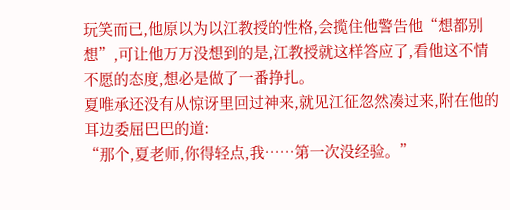玩笑而已,他原以为以江教授的性格,会揽住他警告他“想都别想”,可让他万万没想到的是,江教授就这样答应了,看他这不情不愿的态度,想必是做了一番挣扎。
夏唯承还没有从惊讶里回过神来,就见江征忽然凑过来,附在他的耳边委屈巴巴的道:
“那个,夏老师,你得轻点,我……第一次没经验。”